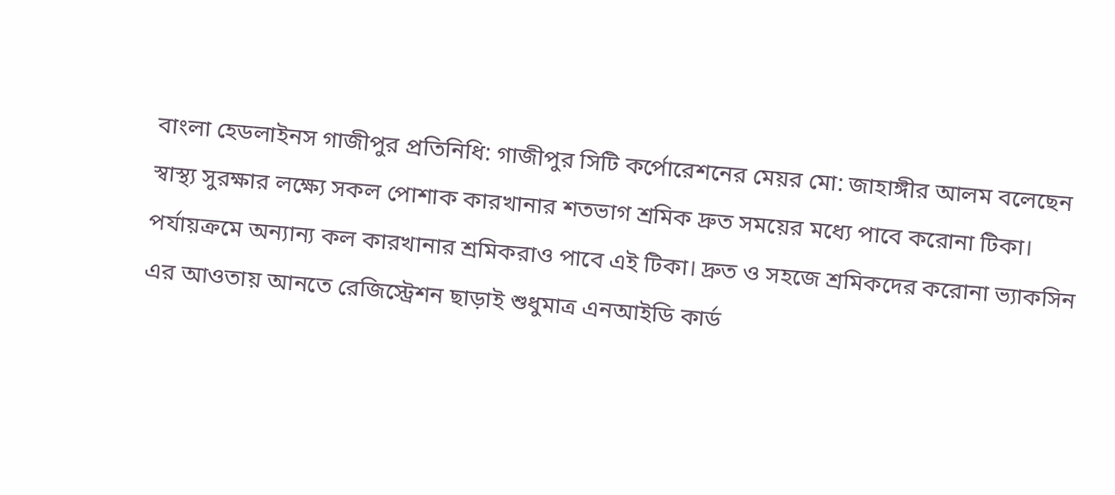বাংলা হেডলাইনস গাজীপুর প্রতিনিধি: গাজীপুর সিটি কর্পোরেশনের মেয়র মো: জাহাঙ্গীর আলম বলেছেন স্বাস্থ্য সুরক্ষার লক্ষ্যে সকল পোশাক কারখানার শতভাগ শ্রমিক দ্রুত সময়ের মধ্যে পাবে করোনা টিকা।
পর্যায়ক্রমে অন্যান্য কল কারখানার শ্রমিকরাও পাবে এই টিকা। দ্রুত ও সহজে শ্রমিকদের করোনা ভ্যাকসিন এর আওতায় আনতে রেজিস্ট্রেশন ছাড়াই শুধুমাত্র এনআইডি কার্ড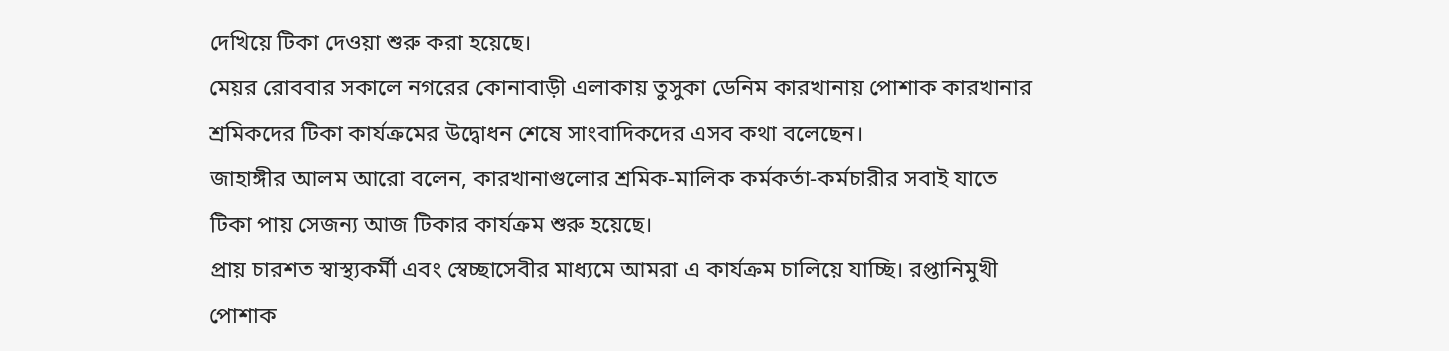দেখিয়ে টিকা দেওয়া শুরু করা হয়েছে।
মেয়র রোববার সকালে নগরের কোনাবাড়ী এলাকায় তুসুকা ডেনিম কারখানায় পোশাক কারখানার শ্রমিকদের টিকা কার্যক্রমের উদ্বোধন শেষে সাংবাদিকদের এসব কথা বলেছেন।
জাহাঙ্গীর আলম আরো বলেন, কারখানাগুলোর শ্রমিক-মালিক কর্মকর্তা-কর্মচারীর সবাই যাতে টিকা পায় সেজন্য আজ টিকার কার্যক্রম শুরু হয়েছে।
প্রায় চারশত স্বাস্থ্যকর্মী এবং স্বেচ্ছাসেবীর মাধ্যমে আমরা এ কার্যক্রম চালিয়ে যাচ্ছি। রপ্তানিমুখী পোশাক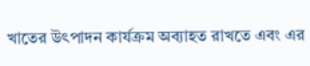খাতের উৎপাদন কার্যক্রম অব্যাহত রাখতে এবং এর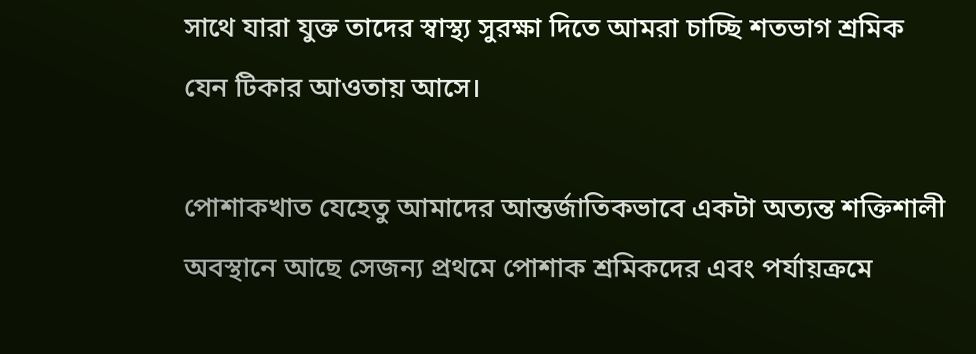সাথে যারা যুক্ত তাদের স্বাস্থ্য সুরক্ষা দিতে আমরা চাচ্ছি শতভাগ শ্রমিক যেন টিকার আওতায় আসে।

পোশাকখাত যেহেতু আমাদের আন্তর্জাতিকভাবে একটা অত্যন্ত শক্তিশালী অবস্থানে আছে সেজন্য প্রথমে পোশাক শ্রমিকদের এবং পর্যায়ক্রমে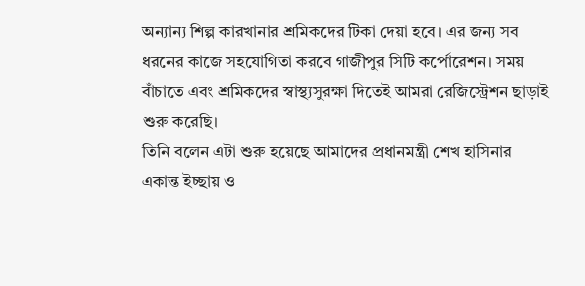অন্যান্য শিল্প কারখানার শ্রমিকদের টিকা দেয়া হবে। এর জন্য সব ধরনের কাজে সহযোগিতা করবে গাজীপুর সিটি কর্পোরেশন। সময় বাঁচাতে এবং শ্রমিকদের স্বাস্থ্যসুরক্ষা দিতেই আমরা রেজিস্ট্রেশন ছাড়াই শুরু করেছি।
তিনি বলেন এটা শুরু হয়েছে আমাদের প্রধানমন্ত্রী শেখ হাসিনার একান্ত ইচ্ছায় ও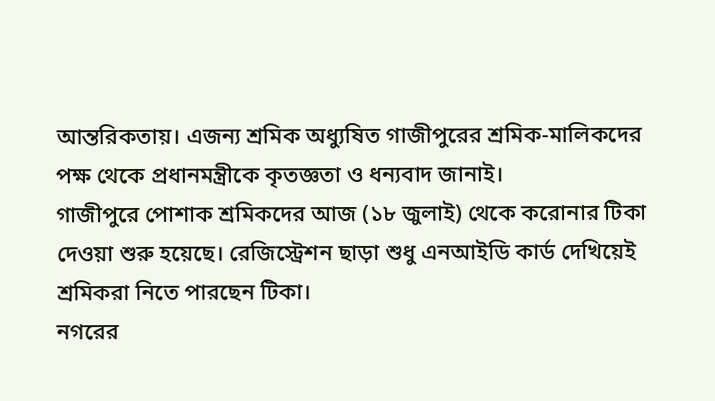আন্তরিকতায়। এজন্য শ্রমিক অধ্যুষিত গাজীপুরের শ্রমিক-মালিকদের পক্ষ থেকে প্রধানমন্ত্রীকে কৃতজ্ঞতা ও ধন্যবাদ জানাই।
গাজীপুরে পোশাক শ্রমিকদের আজ (১৮ জুলাই) থেকে করোনার টিকা দেওয়া শুরু হয়েছে। রেজিস্ট্রেশন ছাড়া শুধু এনআইডি কার্ড দেখিয়েই শ্রমিকরা নিতে পারছেন টিকা।
নগরের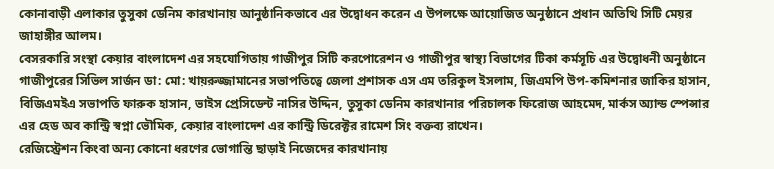কোনাবাড়ী এলাকার তুসুকা ডেনিম কারখানায় আনুষ্ঠানিকভাবে এর উদ্বোধন করেন এ উপলক্ষে আয়োজিত অনুষ্ঠানে প্রধান অতিথি সিটি মেয়র জাহাঙ্গীর আলম।
বেসরকারি সংস্থা কেয়ার বাংলাদেশ এর সহযোগিতায় গাজীপুর সিটি করপোরেশন ও গাজীপুর স্বাস্থ্য বিভাগের টিকা কর্মসূচি এর উদ্বোধনী অনুষ্ঠানে গাজীপুরের সিভিল সার্জন ডা: মো: খায়রুজ্জামানের সভাপতিত্বে জেলা প্রশাসক এস এম তরিকুল ইসলাম, জিএমপি উপ-কমিশনার জাকির হাসান, বিজিএমইএ সভাপতি ফারুক হাসান, ভাইস প্রেসিডেন্ট নাসির উদ্দিন, তুসুকা ডেনিম কারখানার পরিচালক ফিরোজ আহমেদ, মার্কস অ্যান্ড স্পেন্সার এর হেড অব কান্ট্রি স্বপ্না ভৌমিক, কেয়ার বাংলাদেশ এর কান্ট্রি ডিরেক্টর রামেশ সিং বক্তব্য রাখেন।
রেজিস্ট্রেশন কিংবা অন্য কোনো ধরণের ভোগান্তি ছাড়াই নিজেদের কারখানায়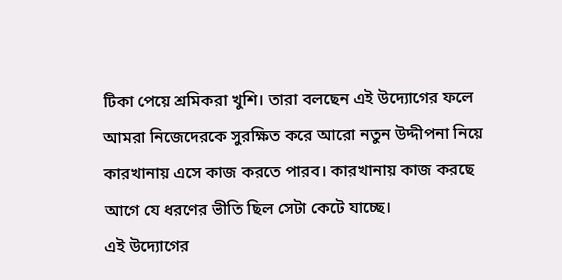টিকা পেয়ে শ্রমিকরা খুশি। তারা বলছেন এই উদ্যোগের ফলে আমরা নিজেদেরকে সুরক্ষিত করে আরো নতুন উদ্দীপনা নিয়ে কারখানায় এসে কাজ করতে পারব। কারখানায় কাজ করছে আগে যে ধরণের ভীতি ছিল সেটা কেটে যাচ্ছে।
এই উদ্যোগের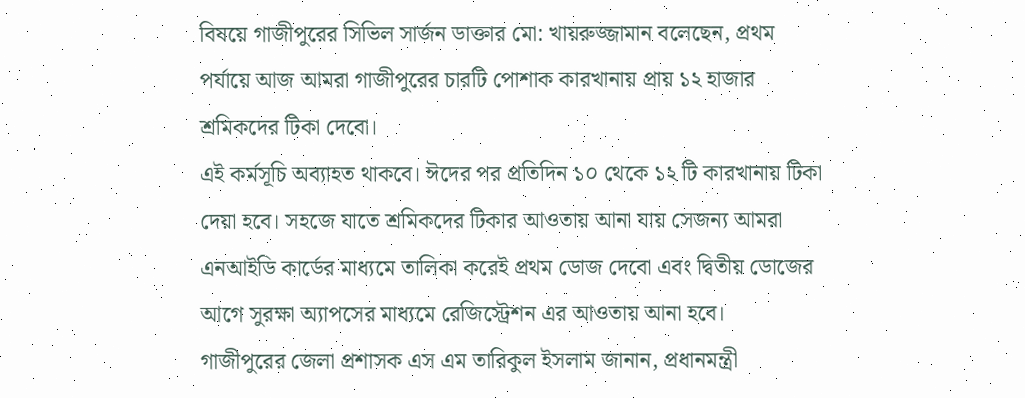বিষয়ে গাজীপুরের সিভিল সার্জন ডাক্তার মো: খায়রুজ্জামান বলেছেন, প্রথম পর্যায়ে আজ আমরা গাজীপুরের চারটি পোশাক কারখানায় প্রায় ১২ হাজার শ্রমিকদের টিকা দেবো।
এই কর্মসূচি অব্যাহত থাকবে। ঈদের পর প্রতিদিন ১০ থেকে ১২ টি কারখানায় টিকা দেয়া হবে। সহজে যাতে শ্রমিকদের টিকার আওতায় আনা যায় সেজন্য আমরা এনআইডি কার্ডের মাধ্যমে তালিকা করেই প্রথম ডোজ দেবো এবং দ্বিতীয় ডোজের আগে সুরক্ষা অ্যাপসের মাধ্যমে রেজিস্ট্রেশন এর আওতায় আনা হবে।
গাজীপুরের জেলা প্রশাসক এস এম তারিকুল ইসলাম জানান, প্রধানমন্ত্রী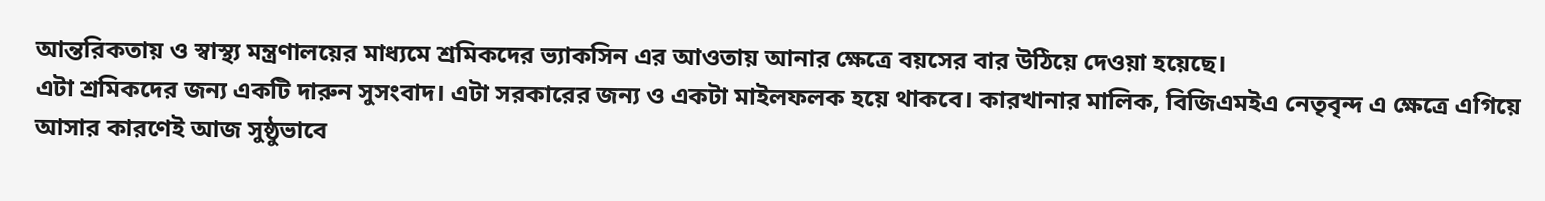আন্তরিকতায় ও স্বাস্থ্য মন্ত্রণালয়ের মাধ্যমে শ্রমিকদের ভ্যাকসিন এর আওতায় আনার ক্ষেত্রে বয়সের বার উঠিয়ে দেওয়া হয়েছে।
এটা শ্রমিকদের জন্য একটি দারুন সুসংবাদ। এটা সরকারের জন্য ও একটা মাইলফলক হয়ে থাকবে। কারখানার মালিক, বিজিএমইএ নেতৃবৃন্দ এ ক্ষেত্রে এগিয়ে আসার কারণেই আজ সুষ্ঠুভাবে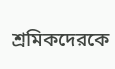শ্রমিকদেরকে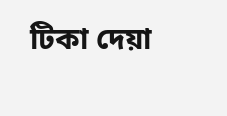টিকা দেয়া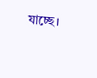যাচ্ছে।